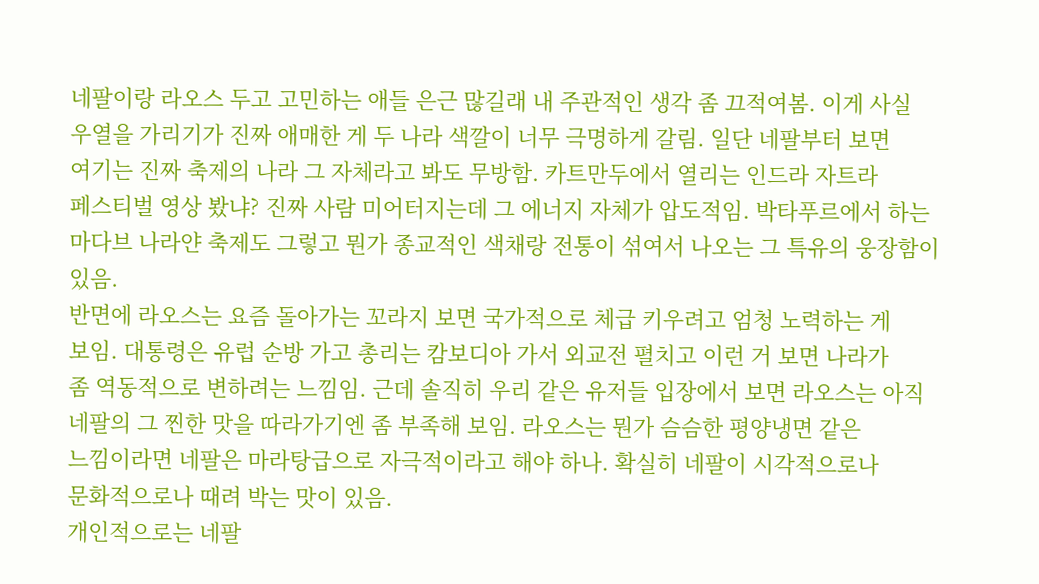네팔이랑 라오스 두고 고민하는 애들 은근 많길래 내 주관적인 생각 좀 끄적여봄. 이게 사실
우열을 가리기가 진짜 애매한 게 두 나라 색깔이 너무 극명하게 갈림. 일단 네팔부터 보면
여기는 진짜 축제의 나라 그 자체라고 봐도 무방함. 카트만두에서 열리는 인드라 자트라
페스티벌 영상 봤냐? 진짜 사람 미어터지는데 그 에너지 자체가 압도적임. 박타푸르에서 하는
마다브 나라얀 축제도 그렇고 뭔가 종교적인 색채랑 전통이 섞여서 나오는 그 특유의 웅장함이
있음.
반면에 라오스는 요즘 돌아가는 꼬라지 보면 국가적으로 체급 키우려고 엄청 노력하는 게
보임. 대통령은 유럽 순방 가고 총리는 캄보디아 가서 외교전 펼치고 이런 거 보면 나라가
좀 역동적으로 변하려는 느낌임. 근데 솔직히 우리 같은 유저들 입장에서 보면 라오스는 아직
네팔의 그 찐한 맛을 따라가기엔 좀 부족해 보임. 라오스는 뭔가 슴슴한 평양냉면 같은
느낌이라면 네팔은 마라탕급으로 자극적이라고 해야 하나. 확실히 네팔이 시각적으로나
문화적으로나 때려 박는 맛이 있음.
개인적으로는 네팔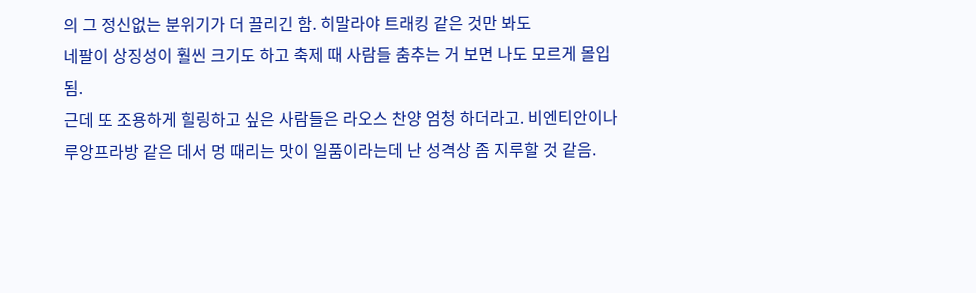의 그 정신없는 분위기가 더 끌리긴 함. 히말라야 트래킹 같은 것만 봐도
네팔이 상징성이 훨씬 크기도 하고 축제 때 사람들 춤추는 거 보면 나도 모르게 몰입됨.
근데 또 조용하게 힐링하고 싶은 사람들은 라오스 찬양 엄청 하더라고. 비엔티안이나
루앙프라방 같은 데서 멍 때리는 맛이 일품이라는데 난 성격상 좀 지루할 것 같음.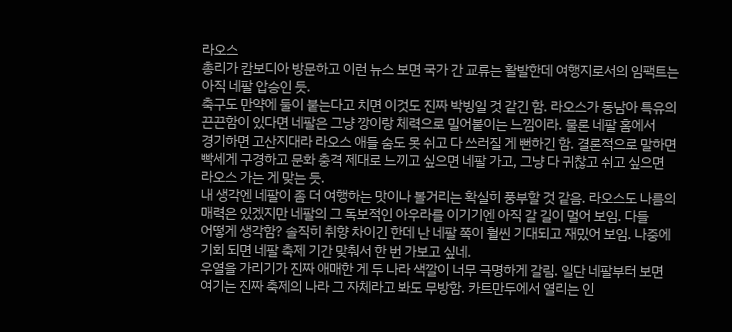라오스
총리가 캄보디아 방문하고 이런 뉴스 보면 국가 간 교류는 활발한데 여행지로서의 임팩트는
아직 네팔 압승인 듯.
축구도 만약에 둘이 붙는다고 치면 이것도 진짜 박빙일 것 같긴 함. 라오스가 동남아 특유의
끈끈함이 있다면 네팔은 그냥 깡이랑 체력으로 밀어붙이는 느낌이라. 물론 네팔 홈에서
경기하면 고산지대라 라오스 애들 숨도 못 쉬고 다 쓰러질 게 뻔하긴 함. 결론적으로 말하면
빡세게 구경하고 문화 충격 제대로 느끼고 싶으면 네팔 가고, 그냥 다 귀찮고 쉬고 싶으면
라오스 가는 게 맞는 듯.
내 생각엔 네팔이 좀 더 여행하는 맛이나 볼거리는 확실히 풍부할 것 같음. 라오스도 나름의
매력은 있겠지만 네팔의 그 독보적인 아우라를 이기기엔 아직 갈 길이 멀어 보임. 다들
어떻게 생각함? 솔직히 취향 차이긴 한데 난 네팔 쪽이 훨씬 기대되고 재밌어 보임. 나중에
기회 되면 네팔 축제 기간 맞춰서 한 번 가보고 싶네.
우열을 가리기가 진짜 애매한 게 두 나라 색깔이 너무 극명하게 갈림. 일단 네팔부터 보면
여기는 진짜 축제의 나라 그 자체라고 봐도 무방함. 카트만두에서 열리는 인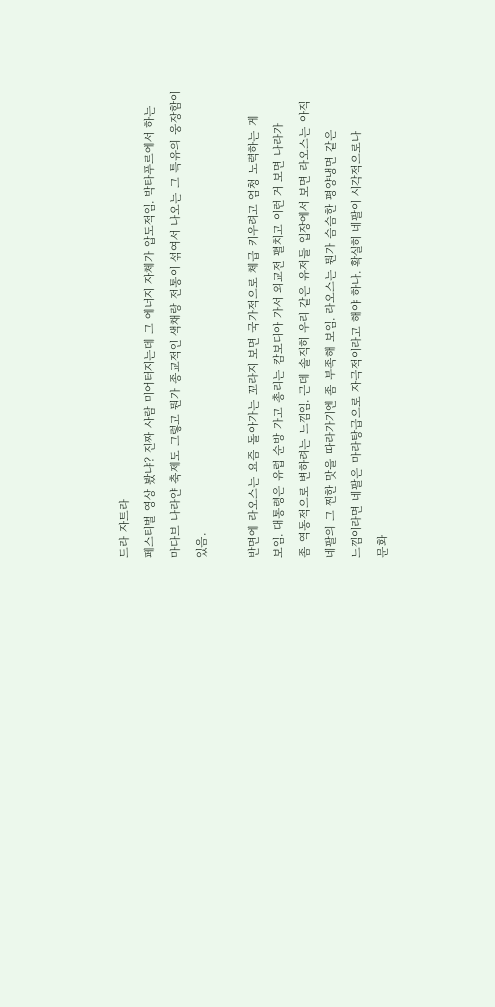드라 자트라
페스티벌 영상 봤냐? 진짜 사람 미어터지는데 그 에너지 자체가 압도적임. 박타푸르에서 하는
마다브 나라얀 축제도 그렇고 뭔가 종교적인 색채랑 전통이 섞여서 나오는 그 특유의 웅장함이
있음.

반면에 라오스는 요즘 돌아가는 꼬라지 보면 국가적으로 체급 키우려고 엄청 노력하는 게
보임. 대통령은 유럽 순방 가고 총리는 캄보디아 가서 외교전 펼치고 이런 거 보면 나라가
좀 역동적으로 변하려는 느낌임. 근데 솔직히 우리 같은 유저들 입장에서 보면 라오스는 아직
네팔의 그 찐한 맛을 따라가기엔 좀 부족해 보임. 라오스는 뭔가 슴슴한 평양냉면 같은
느낌이라면 네팔은 마라탕급으로 자극적이라고 해야 하나. 확실히 네팔이 시각적으로나
문화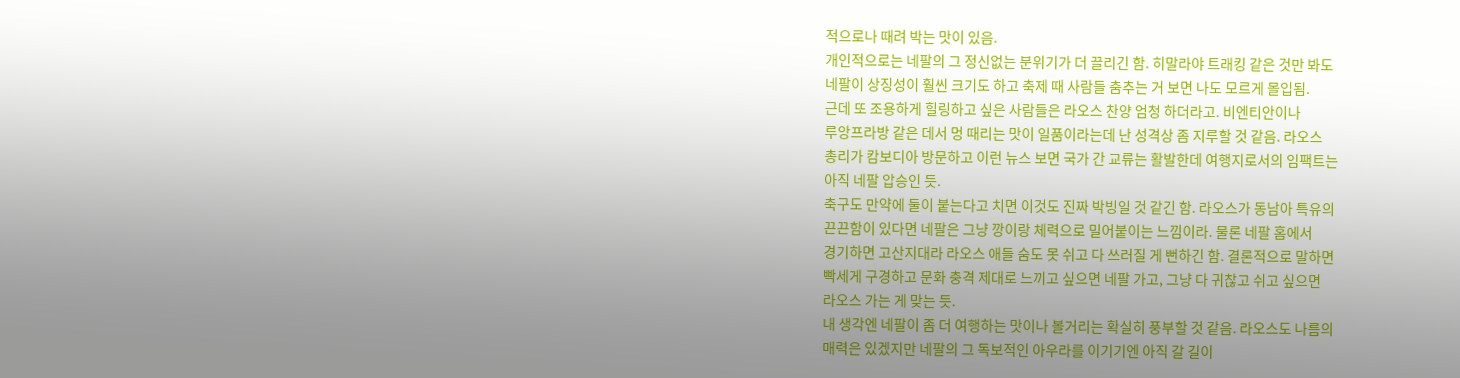적으로나 때려 박는 맛이 있음.
개인적으로는 네팔의 그 정신없는 분위기가 더 끌리긴 함. 히말라야 트래킹 같은 것만 봐도
네팔이 상징성이 훨씬 크기도 하고 축제 때 사람들 춤추는 거 보면 나도 모르게 몰입됨.
근데 또 조용하게 힐링하고 싶은 사람들은 라오스 찬양 엄청 하더라고. 비엔티안이나
루앙프라방 같은 데서 멍 때리는 맛이 일품이라는데 난 성격상 좀 지루할 것 같음. 라오스
총리가 캄보디아 방문하고 이런 뉴스 보면 국가 간 교류는 활발한데 여행지로서의 임팩트는
아직 네팔 압승인 듯.
축구도 만약에 둘이 붙는다고 치면 이것도 진짜 박빙일 것 같긴 함. 라오스가 동남아 특유의
끈끈함이 있다면 네팔은 그냥 깡이랑 체력으로 밀어붙이는 느낌이라. 물론 네팔 홈에서
경기하면 고산지대라 라오스 애들 숨도 못 쉬고 다 쓰러질 게 뻔하긴 함. 결론적으로 말하면
빡세게 구경하고 문화 충격 제대로 느끼고 싶으면 네팔 가고, 그냥 다 귀찮고 쉬고 싶으면
라오스 가는 게 맞는 듯.
내 생각엔 네팔이 좀 더 여행하는 맛이나 볼거리는 확실히 풍부할 것 같음. 라오스도 나름의
매력은 있겠지만 네팔의 그 독보적인 아우라를 이기기엔 아직 갈 길이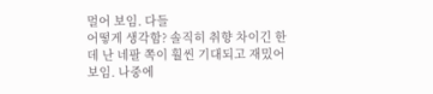멀어 보임. 다들
어떻게 생각함? 솔직히 취향 차이긴 한데 난 네팔 쪽이 훨씬 기대되고 재밌어 보임. 나중에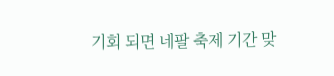기회 되면 네팔 축제 기간 맞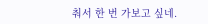춰서 한 번 가보고 싶네.